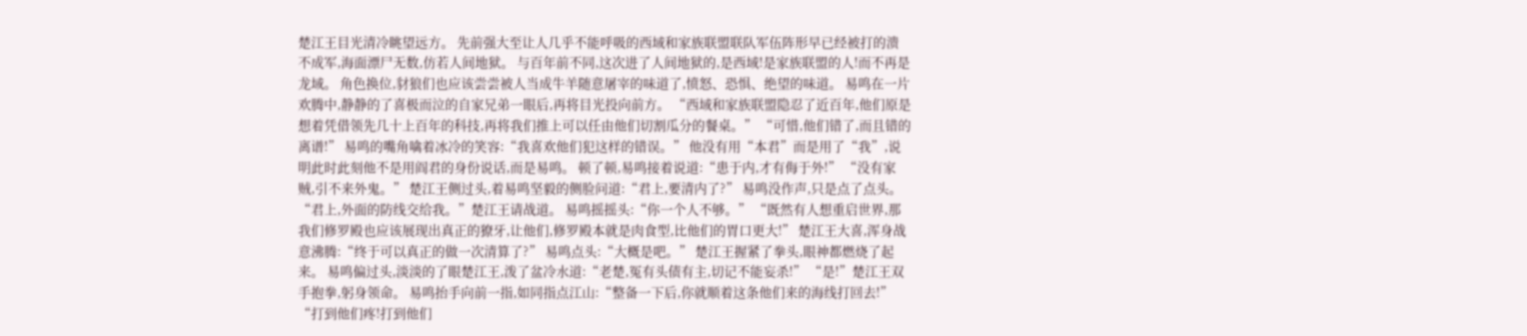楚江王目光清冷眺望远方。 先前强大至让人几乎不能呼吸的西域和家族联盟联队军伍阵形早已经被打的溃不成军,海面漂尸无数,仿若人间地狱。 与百年前不同,这次进了人间地狱的,是西域!是家族联盟的人!而不再是龙域。 角色换位,豺狼们也应该尝尝被人当成牛羊随意屠宰的味道了,愤怒、恐惧、绝望的味道。 易鸣在一片欢腾中,静静的了喜极而泣的自家兄弟一眼后,再将目光投向前方。 “西域和家族联盟隐忍了近百年,他们原是想着凭借领先几十上百年的科技,再将我们推上可以任由他们切割瓜分的餐桌。” “可惜,他们错了,而且错的离谱!” 易鸣的嘴角噙着冰冷的笑容:“我喜欢他们犯这样的错误。” 他没有用“本君”而是用了“我”,说明此时此刻他不是用阎君的身份说话,而是易鸣。 顿了顿,易鸣接着说道:“患于内,才有侮于外!” “没有家贼,引不来外鬼。” 楚江王侧过头,着易鸣坚毅的侧脸问道:“君上,要清内了?” 易鸣没作声,只是点了点头。 “君上,外面的防线交给我。”楚江王请战道。 易鸣摇摇头:“你一个人不够。” “既然有人想重启世界,那我们修罗殿也应该展现出真正的獠牙,让他们,修罗殿本就是肉食型,比他们的胃口更大!” 楚江王大喜,浑身战意沸腾:“终于可以真正的做一次清算了?” 易鸣点头:“大概是吧。” 楚江王握紧了拳头,眼神都燃烧了起来。 易鸣偏过头,淡淡的了眼楚江王,泼了盆冷水道:“老楚,冤有头债有主,切记不能妄杀!” “是!”楚江王双手抱拳,躬身领命。 易鸣抬手向前一指,如同指点江山:“整备一下后,你就顺着这条他们来的海线打回去!” “打到他们疼!打到他们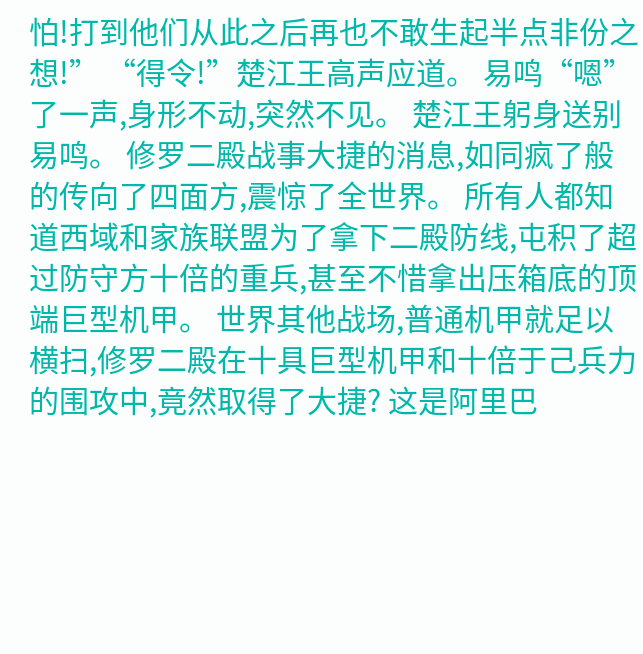怕!打到他们从此之后再也不敢生起半点非份之想!” “得令!”楚江王高声应道。 易鸣“嗯”了一声,身形不动,突然不见。 楚江王躬身送别易鸣。 修罗二殿战事大捷的消息,如同疯了般的传向了四面方,震惊了全世界。 所有人都知道西域和家族联盟为了拿下二殿防线,屯积了超过防守方十倍的重兵,甚至不惜拿出压箱底的顶端巨型机甲。 世界其他战场,普通机甲就足以横扫,修罗二殿在十具巨型机甲和十倍于己兵力的围攻中,竟然取得了大捷? 这是阿里巴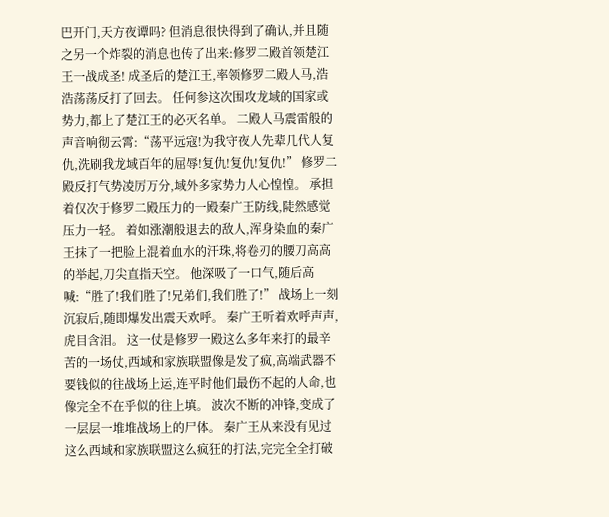巴开门,天方夜谭吗? 但消息很快得到了确认,并且随之另一个炸裂的消息也传了出来:修罗二殿首领楚江王一战成圣! 成圣后的楚江王,率领修罗二殿人马,浩浩荡荡反打了回去。 任何参这次围攻龙域的国家或势力,都上了楚江王的必灭名单。 二殿人马震雷般的声音响彻云霄:“荡平远寇!为我守夜人先辈几代人复仇,洗刷我龙域百年的屈辱!复仇!复仇!复仇!” 修罗二殿反打气势凌厉万分,域外多家势力人心惶惶。 承担着仅次于修罗二殿压力的一殿秦广王防线,陡然感觉压力一轻。 着如涨潮般退去的敌人,浑身染血的秦广王抹了一把脸上混着血水的汗珠,将卷刃的腰刀高高的举起,刀尖直指天空。 他深吸了一口气,随后高喊:“胜了!我们胜了!兄弟们,我们胜了!” 战场上一刻沉寂后,随即爆发出震天欢呼。 秦广王听着欢呼声声,虎目含泪。 这一仗是修罗一殿这么多年来打的最辛苦的一场仗,西域和家族联盟像是发了疯,高端武器不要钱似的往战场上运,连平时他们最伤不起的人命,也像完全不在乎似的往上填。 波次不断的冲锋,变成了一层层一堆堆战场上的尸体。 秦广王从来没有见过这么西域和家族联盟这么疯狂的打法,完完全全打破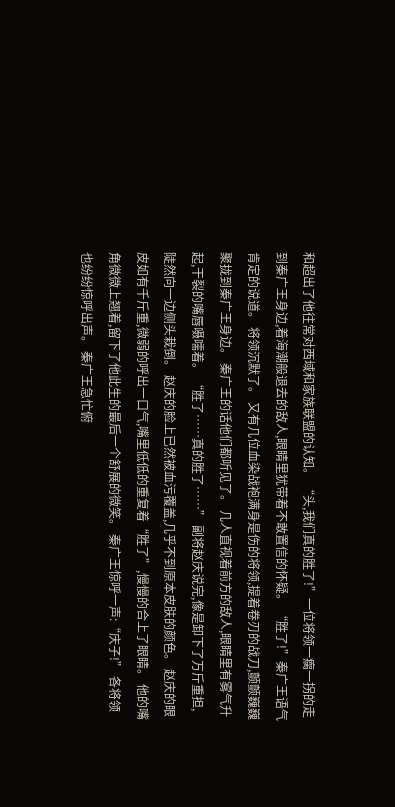和超出了他往常对西域和家族联盟的认知。 “头,我们真的胜了!”一位将领一瘸一拐的走到秦广王身边,着海潮般退去的敌人,眼睛里犹带着不敢置信的怀疑。 “胜了!”秦广王语气肯定的说道。 将领沉默了。 又有几位血染战袍满身是伤的将领,提着卷刃的战刀,颤颤巍巍聚拢到秦广王身边。 秦广王的话他们都听见了。 几人直视着前方的敌人,眼睛里有雾气升起,干裂的嘴唇嗫嚅着。 “胜了……真的胜了……” 副将赵庆说完,像是卸下了万斤重担,陡然向一边侧头栽倒。 赵庆的脸上已然被血污覆盖,几乎不到原本皮肤的颜色。 赵庆的眼皮如有千斤重,微弱的呼出一口气,嘴里低低的重复着“胜了”,慢慢的合上了眼睛。 他的嘴角微微上翘着,留下了他此生的最后一个舒展的微笑。 秦广王惊呼一声:“庆子!” 各将领也纷纷惊呼出声。 秦广王急忙俯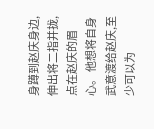身蹲到赵庆身边,伸出将二指并拢,点在赵庆的眉心。 他想将自身武意渡给赵庆,至少可以为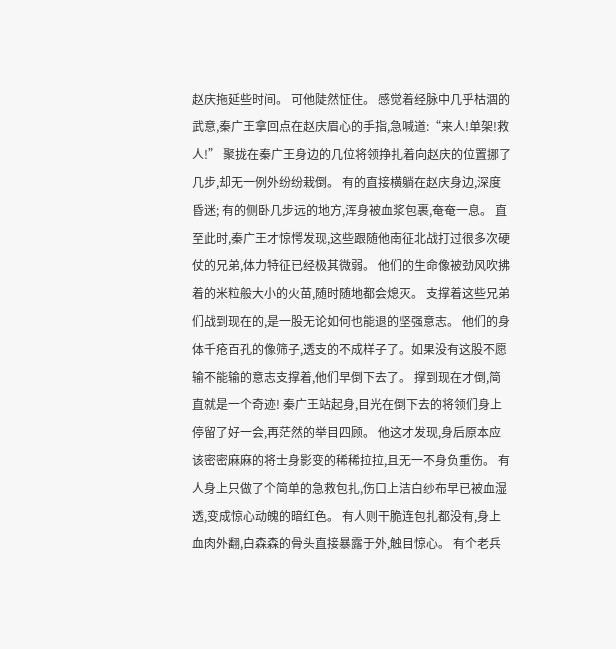赵庆拖延些时间。 可他陡然怔住。 感觉着经脉中几乎枯涸的武意,秦广王拿回点在赵庆眉心的手指,急喊道:“来人!单架!救人!” 聚拢在秦广王身边的几位将领挣扎着向赵庆的位置挪了几步,却无一例外纷纷栽倒。 有的直接横躺在赵庆身边,深度昏迷; 有的侧卧几步远的地方,浑身被血浆包裹,奄奄一息。 直至此时,秦广王才惊愕发现,这些跟随他南征北战打过很多次硬仗的兄弟,体力特征已经极其微弱。 他们的生命像被劲风吹拂着的米粒般大小的火苗,随时随地都会熄灭。 支撑着这些兄弟们战到现在的,是一股无论如何也能退的坚强意志。 他们的身体千疮百孔的像筛子,透支的不成样子了。如果没有这股不愿输不能输的意志支撑着,他们早倒下去了。 撑到现在才倒,简直就是一个奇迹! 秦广王站起身,目光在倒下去的将领们身上停留了好一会,再茫然的举目四顾。 他这才发现,身后原本应该密密麻麻的将士身影变的稀稀拉拉,且无一不身负重伤。 有人身上只做了个简单的急救包扎,伤口上洁白纱布早已被血湿透,变成惊心动魄的暗红色。 有人则干脆连包扎都没有,身上血肉外翻,白森森的骨头直接暴露于外,触目惊心。 有个老兵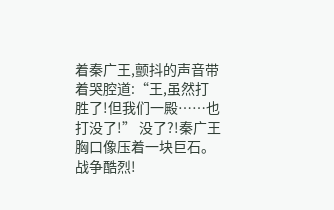着秦广王,颤抖的声音带着哭腔道:“王,虽然打胜了!但我们一殿……也打没了!” 没了?!秦广王胸口像压着一块巨石。 战争酷烈!